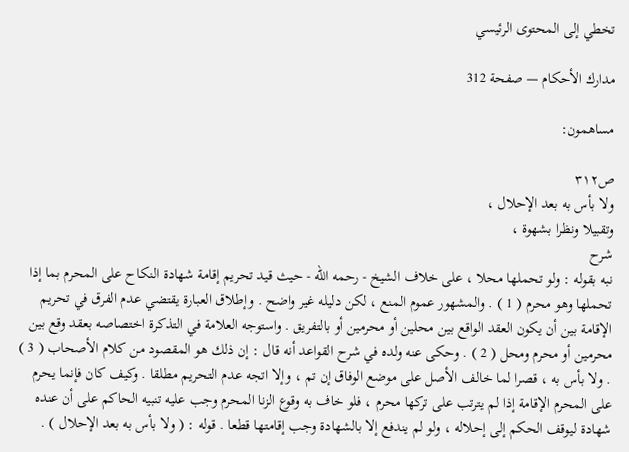تخطي إلى المحتوى الرئيسي

مدارك الأحكام — صفحة 312

مساهمون:

ص٣١٢
ولا بأس به بعد الإحلال ،
وتقبيلا ونظرا بشهوة ،
شرح
نبه بقوله : ولو تحملها محلا ، على خلاف الشيخ - رحمه الله - حيث قيد تحريم إقامة شهادة النكاح على المحرم بما إذا تحملها وهو محرم ( 1 ) . والمشهور عموم المنع ، لكن دليله غير واضح . وإطلاق العبارة يقتضي عدم الفرق في تحريم الإقامة بين أن يكون العقد الواقع بين محلين أو محرمين أو بالتفريق . واستوجه العلامة في التذكرة اختصاصه بعقد وقع بين محرمين أو محرم ومحل ( 2 ) . وحكى عنه ولده في شرح القواعد أنه قال : إن ذلك هو المقصود من كلام الأصحاب ( 3 ) . ولا بأس به ، قصرا لما خالف الأصل على موضع الوفاق إن تم ، وإلا اتجه عدم التحريم مطلقا . وكيف كان فإنما يحرم على المحرم الإقامة إذا لم يترتب على تركها محرم ، فلو خاف به وقوع الزنا المحرم وجب عليه تنبيه الحاكم على أن عنده شهادة ليوقف الحكم إلى إحلاله ، ولو لم يندفع إلا بالشهادة وجب إقامتها قطعا . قوله : ( ولا بأس به بعد الإحلال ) .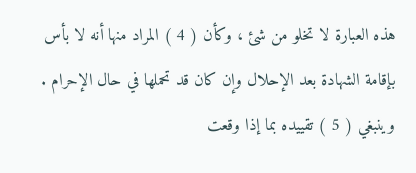هذه العبارة لا تخلو من شئ ، وكأن ( 4 ) المراد منها أنه لا بأس بإقامة الشهادة بعد الإحلال وإن كان قد تحملها في حال الإحرام . وينبغي ( 5 ) تقييده بما إذا وقعت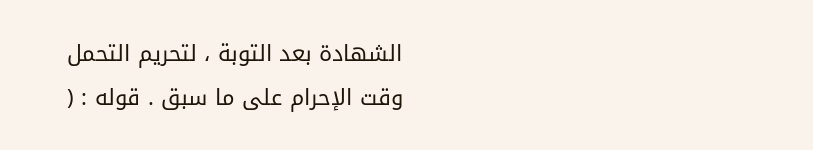الشهادة بعد التوبة ، لتحريم التحمل وقت الإحرام على ما سبق . قوله : (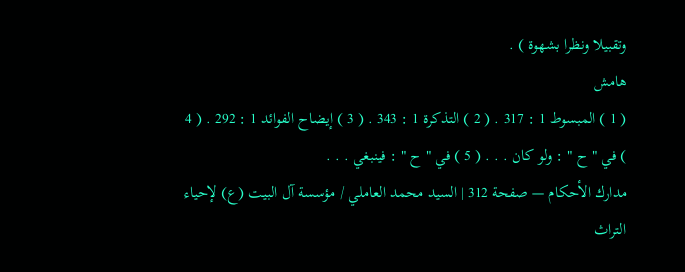وتقبيلا ونظرا بشهوة ) .
هامش
( 1 ) المبسوط 1 : 317 . ( 2 ) التذكرة 1 : 343 . ( 3 ) إيضاح الفوائد 1 : 292 . ( 4 ) في " ح " : ولو كان . . . ( 5 ) في " ح " : فينبغي . . .
مدارك الأحكام — صفحة 312 | السيد محمد العاملي / مؤسسة آل البيت (ع) لإحياء التراث